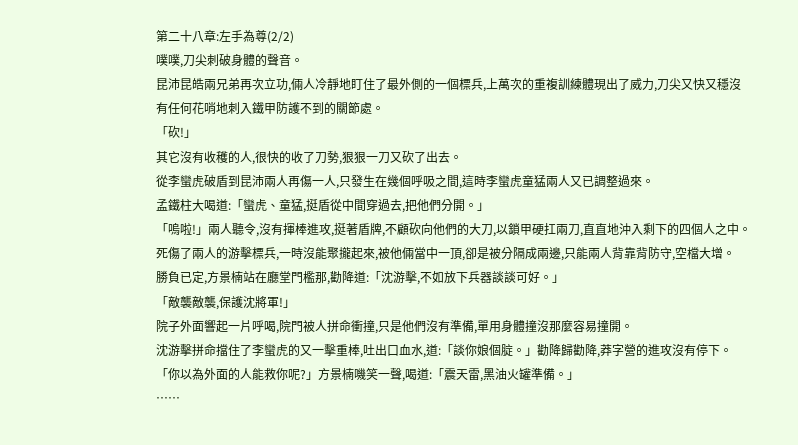第二十八章:左手為尊(2/2)
噗噗,刀尖刺破身體的聲音。
昆沛昆皓兩兄弟再次立功,倆人冷靜地盯住了最外側的一個標兵,上萬次的重複訓練體現出了威力,刀尖又快又穩沒有任何花哨地刺入鐵甲防護不到的關節處。
「砍!」
其它沒有收穫的人,很快的收了刀勢,狠狠一刀又砍了出去。
從李蠻虎破盾到昆沛兩人再傷一人,只發生在幾個呼吸之間,這時李蠻虎童猛兩人又已調整過來。
孟鐵柱大喝道:「蠻虎、童猛,挺盾從中間穿過去,把他們分開。」
「嗚啦!」兩人聽令,沒有揮棒進攻,挺著盾牌,不顧砍向他們的大刀,以鎖甲硬扛兩刀,直直地沖入剩下的四個人之中。
死傷了兩人的游擊標兵,一時沒能聚攏起來,被他倆當中一頂,卻是被分隔成兩邊,只能兩人背靠背防守,空檔大增。
勝負已定,方景楠站在廳堂門檻那,勸降道:「沈游擊,不如放下兵器談談可好。」
「敵襲敵襲,保護沈將軍!」
院子外面響起一片呼喝,院門被人拼命衝撞,只是他們沒有準備,單用身體撞沒那麼容易撞開。
沈游擊拼命擋住了李蠻虎的又一擊重棒,吐出口血水,道:「談你娘個腚。」勸降歸勸降,莽字營的進攻沒有停下。
「你以為外面的人能救你呢?」方景楠嘰笑一聲,喝道:「震天雷,黑油火罐準備。」
……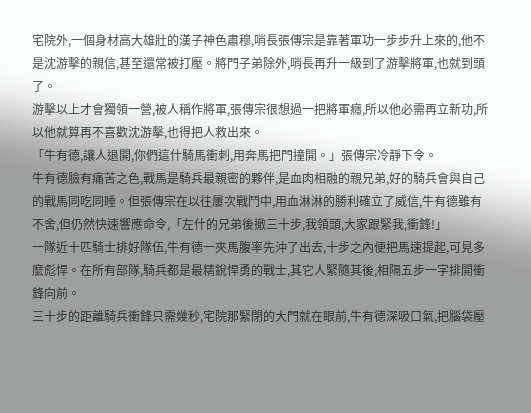宅院外,一個身材高大雄壯的漢子神色肅穆,哨長張傳宗是靠著軍功一步步升上來的,他不是沈游擊的親信,甚至還常被打壓。將門子弟除外,哨長再升一級到了游擊將軍,也就到頭了。
游擊以上才會獨領一營,被人稱作將軍,張傳宗很想過一把將軍癮,所以他必需再立新功,所以他就算再不喜歡沈游擊,也得把人救出來。
「牛有德,讓人退開,你們這什騎馬衝刺,用奔馬把門撞開。」張傳宗冷靜下令。
牛有德臉有痛苦之色,戰馬是騎兵最親密的夥伴,是血肉相融的親兄弟,好的騎兵會與自己的戰馬同吃同睡。但張傳宗在以往屢次戰鬥中,用血淋淋的勝利確立了威信,牛有德雖有不舍,但仍然快速響應命令,「左什的兄弟後撤三十步,我領頭,大家跟緊我,衝鋒!」
一隊近十匹騎士排好隊伍,牛有德一夾馬腹率先沖了出去,十步之內便把馬速提起,可見多麼彪悍。在所有部隊,騎兵都是最精銳悍勇的戰士,其它人緊隨其後,相隔五步一字排開衝鋒向前。
三十步的距離騎兵衝鋒只需幾秒,宅院那緊閉的大門就在眼前,牛有德深吸口氣,把腦袋壓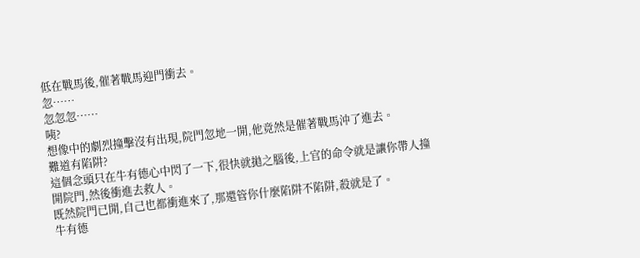低在戰馬後,催著戰馬迎門衝去。
忽……
忽忽忽……
咦?
想像中的劇烈撞擊沒有出現,院門忽地一開,他竟然是催著戰馬沖了進去。
難道有陷阱?
這個念頭只在牛有德心中閃了一下,很快就拋之腦後,上官的命令就是讓你帶人撞開院門,然後衝進去救人。
既然院門已開,自己也都衝進來了,那還管你什麼陷阱不陷阱,殺就是了。
牛有德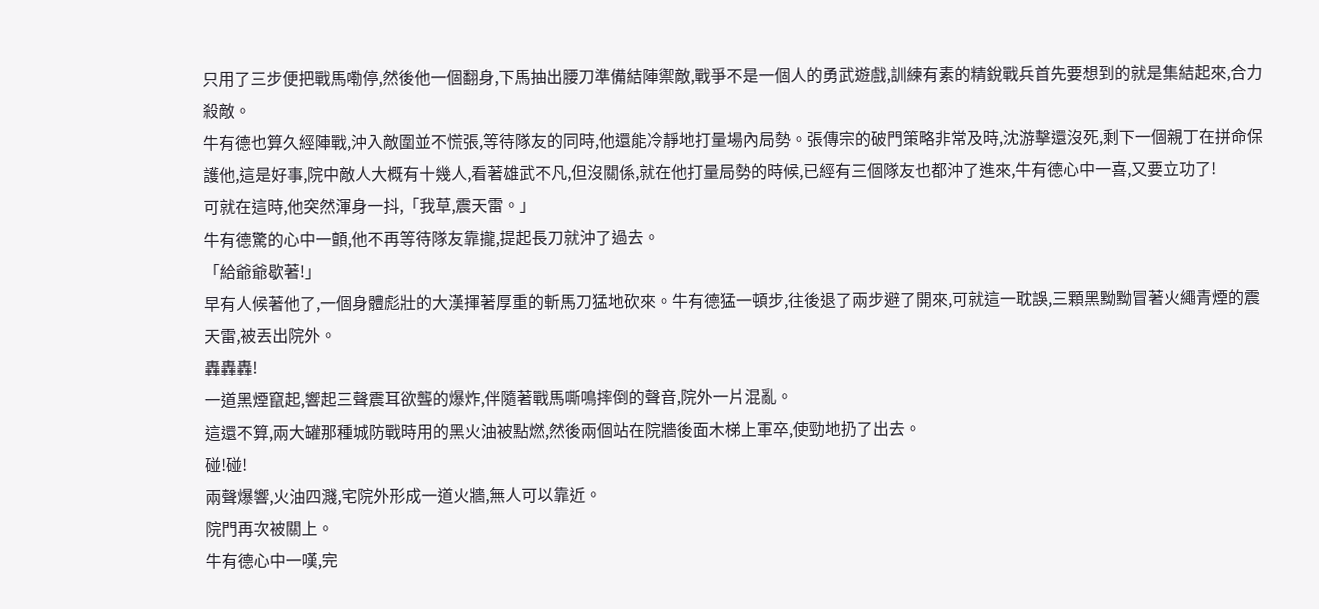只用了三步便把戰馬嘞停,然後他一個翻身,下馬抽出腰刀準備結陣禦敵,戰爭不是一個人的勇武遊戲,訓練有素的精銳戰兵首先要想到的就是集結起來,合力殺敵。
牛有德也算久經陣戰,沖入敵圍並不慌張,等待隊友的同時,他還能冷靜地打量場內局勢。張傳宗的破門策略非常及時,沈游擊還沒死,剩下一個親丁在拼命保護他,這是好事,院中敵人大概有十幾人,看著雄武不凡,但沒關係,就在他打量局勢的時候,已經有三個隊友也都沖了進來,牛有德心中一喜,又要立功了!
可就在這時,他突然渾身一抖,「我草,震天雷。」
牛有德驚的心中一顫,他不再等待隊友靠攏,提起長刀就沖了過去。
「給爺爺歇著!」
早有人候著他了,一個身體彪壯的大漢揮著厚重的斬馬刀猛地砍來。牛有德猛一頓步,往後退了兩步避了開來,可就這一耽誤,三顆黑黝黝冒著火繩青煙的震天雷,被丟出院外。
轟轟轟!
一道黑煙竄起,響起三聲震耳欲聾的爆炸,伴隨著戰馬嘶鳴摔倒的聲音,院外一片混亂。
這還不算,兩大罐那種城防戰時用的黑火油被點燃,然後兩個站在院牆後面木梯上軍卒,使勁地扔了出去。
碰!碰!
兩聲爆響,火油四濺,宅院外形成一道火牆,無人可以靠近。
院門再次被關上。
牛有德心中一嘆,完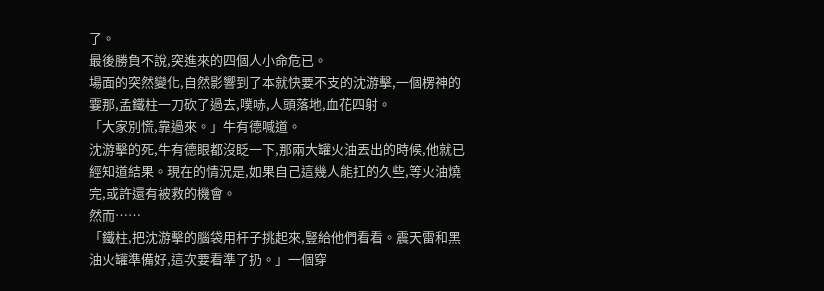了。
最後勝負不說,突進來的四個人小命危已。
場面的突然變化,自然影響到了本就快要不支的沈游擊,一個楞神的霎那,孟鐵柱一刀砍了過去,噗哧,人頭落地,血花四射。
「大家別慌,靠過來。」牛有德喊道。
沈游擊的死,牛有德眼都沒眨一下,那兩大罐火油丟出的時候,他就已經知道結果。現在的情況是,如果自己這幾人能扛的久些,等火油燒完,或許還有被救的機會。
然而……
「鐵柱,把沈游擊的腦袋用杆子挑起來,豎給他們看看。震天雷和黑油火罐準備好,這次要看準了扔。」一個穿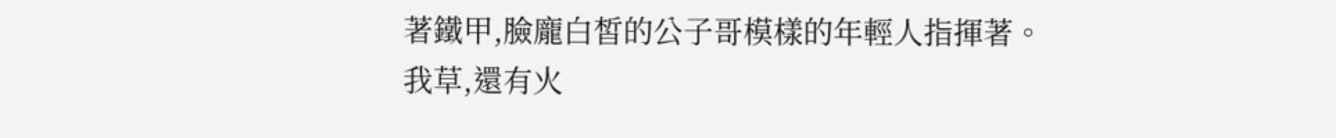著鐵甲,臉龐白皙的公子哥模樣的年輕人指揮著。
我草,還有火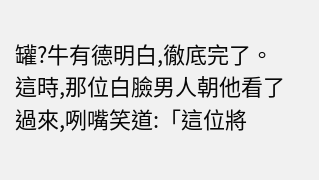罐?牛有德明白,徹底完了。
這時,那位白臉男人朝他看了過來,咧嘴笑道:「這位將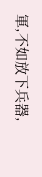軍,不如放下兵器,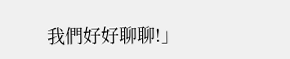我們好好聊聊!」